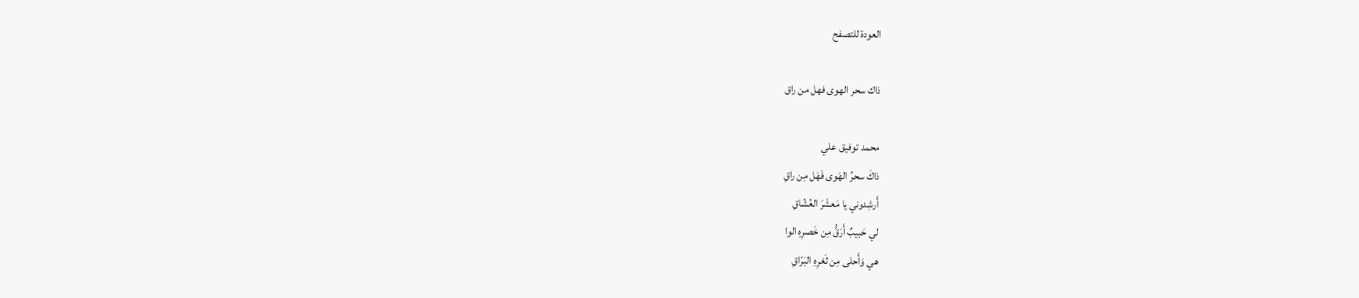العودة للتصفح

ذاك سحر الهوى فهل من راق

محمد توفيق علي
ذاكَ سحرُ الهَوى فَهَل مِن راقِ
أَرشِدوني يا مَعشَرَ العُشّاقِ
لي حَبيبٌ أَرَقُّ مِن خَصرِهِ الوا
هي وَأَحلى مِن ثَغرِهِ البَرّاقِ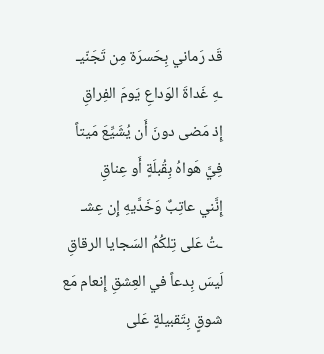قَد رَماني بِحَسرَة مِن تَجَنّيـ
ـهِ غَداةَ الوَداعِ يَومَ الفِراقِ
إِذ مَضى دونَ أَن يُشَيِّعَ مَيتاً
فِيَّ هَواهُ بِقُبلَةٍ أَو عِناقِ
إِنَّني عاتِبٌ وَخَدَّيهِ إِن عِشـ
ـتُ عَلى تِلكُمُ السَجايا الرقاقِ
لَيسَ بِدعاً في العِشقِ إِنعام مَع
شوقٍ بِتَقبيلةٍ عَلى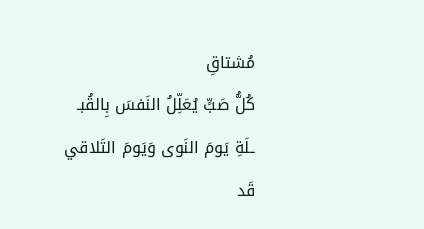مُشتاقِ
كُلُّ صَبٍّ يُعَلِّلُ النَفسَ بِالقُبـ
ـلَةِ يَومَ النَوى وَيَومَ التَلاقي
قَد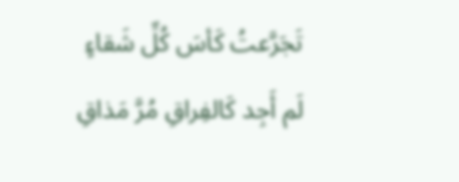تَجَرَّعتُ كَأسَ كُلِّ شَقاءٍ
لَم أَجِد كَالفِراقِ مُرَّ مَذاقِ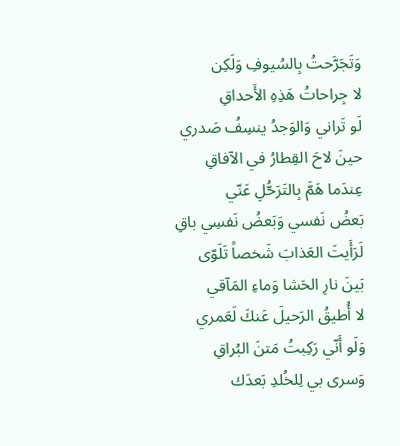وَتَجَرَّحتُ بِالسُيوفِ وَلَكِن
لا جِراحاتُ هَذِهِ الأَحداقِ
لَو تَراني وَالوَجدُ ينسِفُ صَدري
حينَ لاحَ القِطارُ في الآفاقِ
عِندَما هَمَّ بِالتَرَحُّلِ عَنّي
بَعضُ نَفسي وَبَعضُ نَفسِي باقِ
لَرَأَيتَ العَذابَ شَخصاً تَلَوّى
بَينَ نارِ الحَشا وَماءِ المَآقي
لا أُطيقُ الرَحيلَ عَنكَ لَعَمري
وَلَو أَنّي رَكِبتُ مَتنَ البُراقِ
وَسرى بي لِلخُلدِ بَعدَك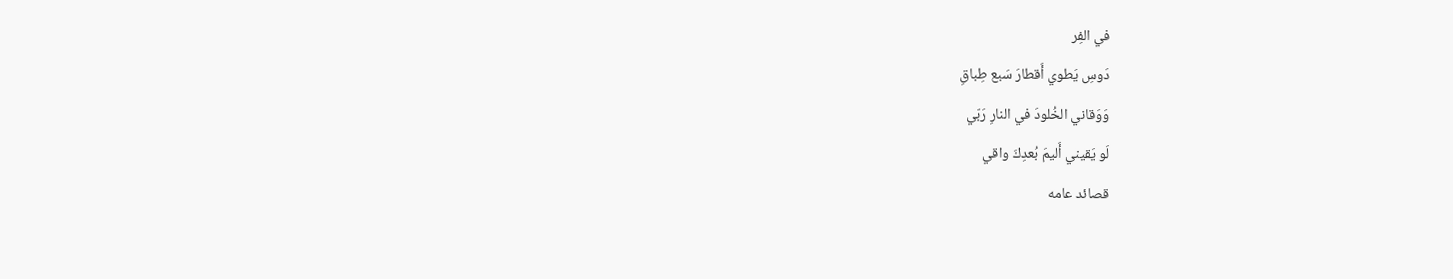في الفِر
دَوسِ يَطوي أَقطارَ سَبع طِباقِ
وَوَقاني الخُلودَ في النارِ رَبّي
لَو يَقيني أَليمَ بُعدِكَ واقي
قصائد عامه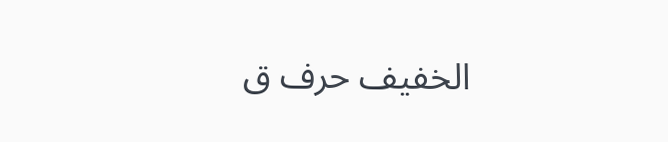الخفيف حرف ق